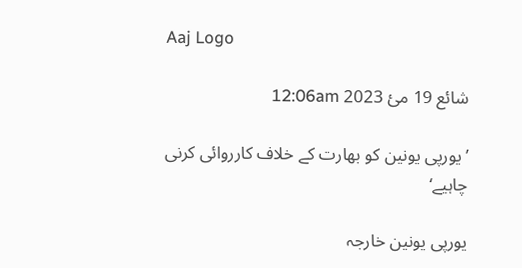Aaj Logo

شائع 19 مئ 2023 12:06am

’یورپی یونین کو بھارت کے خلاف کارروائی کرنی چاہیے‘

یورپی یونین خارجہ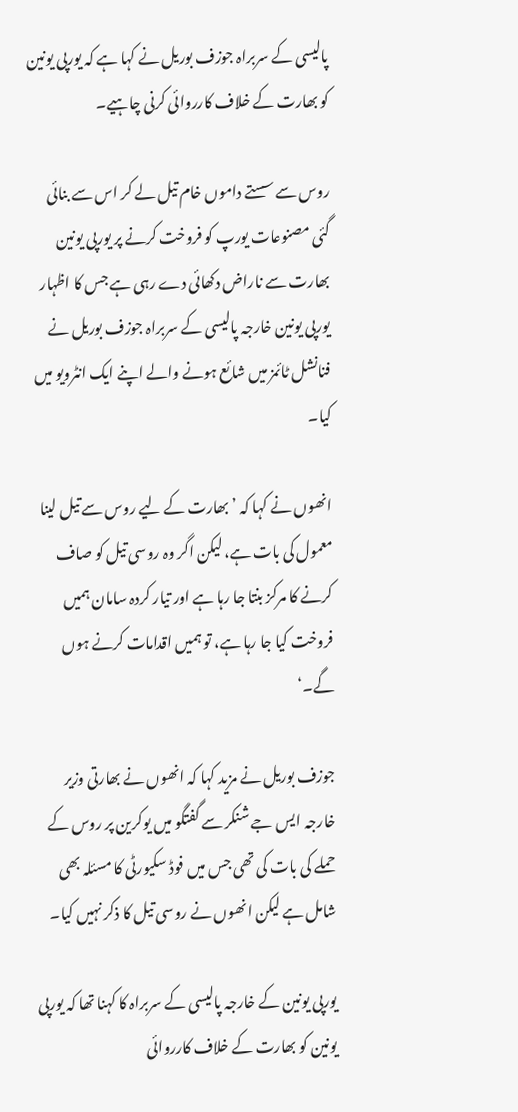پالیسی کے سربراہ جوزف بوریل نے کہا ہے کہ یورپی یونین کو بھارت کے خلاف کارروائی کرنی چاہیے۔

روس سے سستے داموں خام تیل لے کر اس سے بنائی گئی مصنوعات یورپ کو فروخت کرنے پر یورپی یونین بھارت سے ناراض دکھائی دے رہی ہے جس کا اظہار یورپی یونین خارجہ پالیسی کے سربراہ جوزف بوریل نے فنانشل ٹائمز میں شائع ہونے والے اپنے ایک انٹرویو میں کیا۔

انھوں نے کہا کہ ’بھارت کے لیے روس سے تیل لینا معمول کی بات ہے، لیکن اگر وہ روسی تیل کو صاف کرنے کا مرکز بنتا جا رہا ہے اور تیار کردہ سامان ہمیں فروخت کیا جا رہا ہے، تو ہمیں اقدامات کرنے ہوں گے۔‘

جوزف بوریل نے مزید کہا کہ انھوں نے بھارتی وزیر خارجہ ایس جے شنکر سے گفتگو میں یوکرین پر روس کے حملے کی بات کی تھی جس میں فوڈ سکیورٹی کا مسئلہ بھی شامل ہے لیکن انھوں نے روسی تیل کا ذکر نہیں کیا۔

یورپی یونین کے خارجہ پالیسی کے سربراہ کا کہنا تھا کہ یورپی یونین کو بھارت کے خلاف کارروائی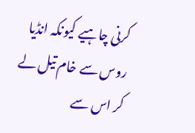کرنی چاہیے کیونکہ انڈیا روس سے خام تیل لے کر اس سے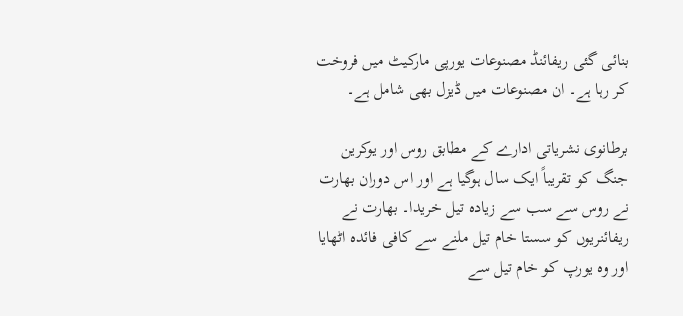بنائی گئی ریفائنڈ مصنوعات یورپی مارکیٹ میں فروخت کر رہا ہے۔ ان مصنوعات میں ڈیزل بھی شامل ہے۔

برطانوی نشریاتی ادارے کے مطابق روس اور یوکرین جنگ کو تقریباً ایک سال ہوگیا ہے اور اس دوران بھارت نے روس سے سب سے زیادہ تیل خریدا۔ بھارت نے ریفائنریوں کو سستا خام تیل ملنے سے کافی فائدہ اٹھایا اور وہ یورپ کو خام تیل سے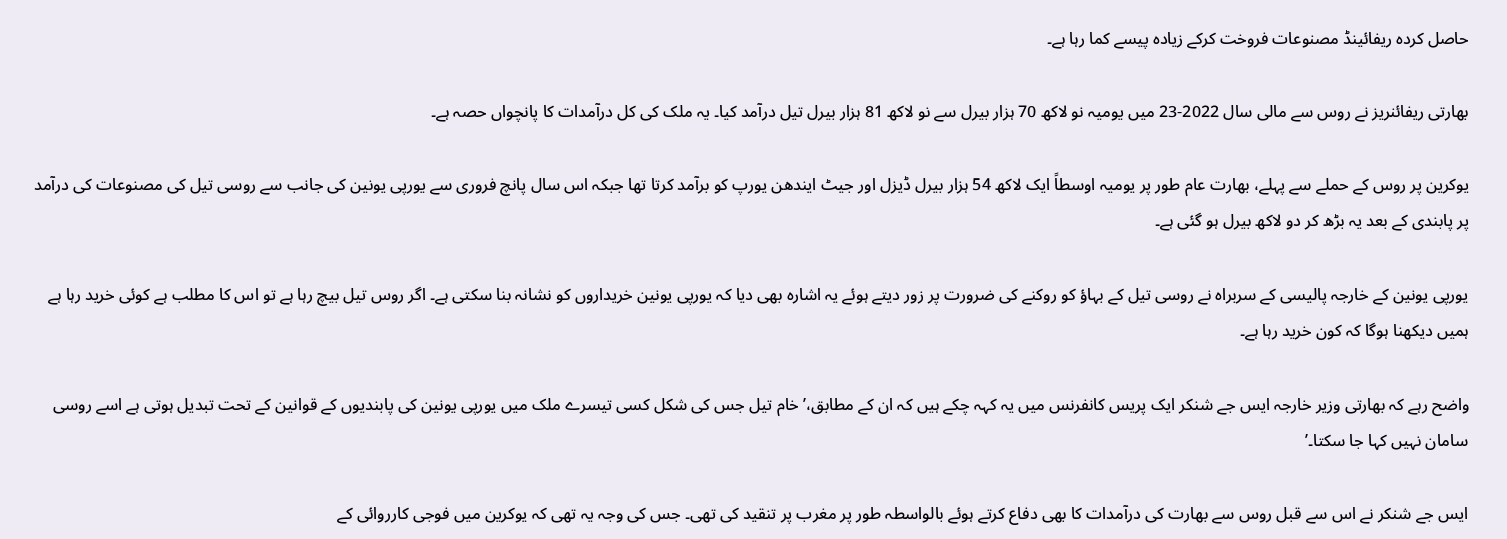حاصل کردہ ریفائینڈ مصنوعات فروخت کرکے زیادہ پیسے کما رہا ہے۔

بھارتی ریفائنریز نے روس سے مالی سال 2022-23 میں یومیہ نو لاکھ 70 ہزار بیرل سے نو لاکھ 81 ہزار بیرل تیل درآمد کیا۔ یہ ملک کی کل درآمدات کا پانچواں حصہ ہے۔

یوکرین پر روس کے حملے سے پہلے، بھارت عام طور پر یومیہ اوسطاً ایک لاکھ 54 ہزار بیرل ڈیزل اور جیٹ ایندھن یورپ کو برآمد کرتا تھا جبکہ اس سال پانچ فروری سے یورپی یونین کی جانب سے روسی تیل کی مصنوعات کی درآمد پر پابندی کے بعد یہ بڑھ کر دو لاکھ بیرل ہو گئی ہے۔

یورپی یونین کے خارجہ پالیسی کے سربراہ نے روسی تیل کے بہاؤ کو روکنے کی ضرورت پر زور دیتے ہوئے یہ اشارہ بھی دیا کہ یورپی یونین خریداروں کو نشانہ بنا سکتی ہے۔ اگر روس تیل بیچ رہا ہے تو اس کا مطلب ہے کوئی خرید رہا ہے ہمیں دیکھنا ہوگا کہ کون خرید رہا ہے۔

واضح رہے کہ بھارتی وزیر خارجہ ایس جے شنکر ایک پریس کانفرنس میں یہ کہہ چکے ہیں کہ ان کے مطابق،’ خام تیل جس کی شکل کسی تیسرے ملک میں یورپی یونین کی پابندیوں کے قوانین کے تحت تبدیل ہوتی ہے اسے روسی سامان نہیں کہا جا سکتا۔’

ایس جے شنکر نے اس سے قبل روس سے بھارت کی درآمدات کا بھی دفاع کرتے ہوئے بالواسطہ طور پر مغرب پر تنقید کی تھی۔ جس کی وجہ یہ تھی کہ یوکرین میں فوجی کارروائی کے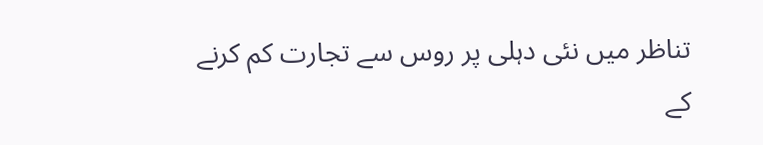تناظر میں نئی دہلی پر روس سے تجارت کم کرنے کے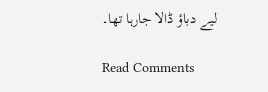لیے دباؤ ڈالا جارہا تھا۔

Read Comments